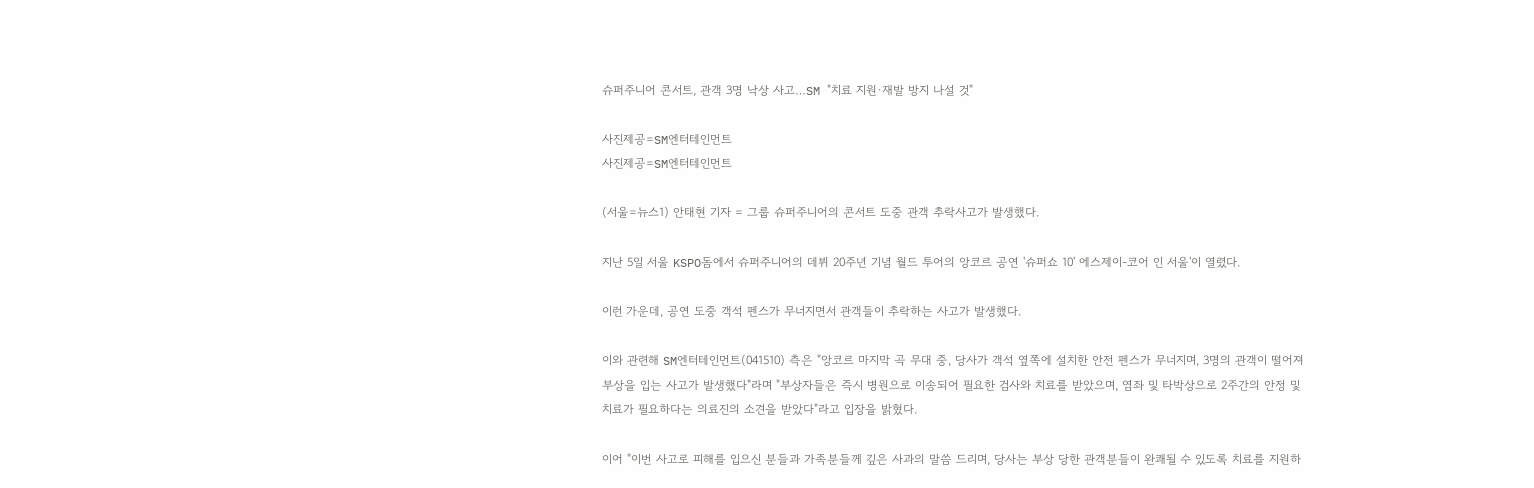슈퍼주니어 콘서트, 관객 3명 낙상 사고…SM "치료 지원·재발 방지 나설 것"

사진제공=SM엔터테인먼트
사진제공=SM엔터테인먼트

(서울=뉴스1) 안태현 기자 = 그룹 슈퍼주니어의 콘서트 도중 관객 추락사고가 발생했다.

지난 5일 서울 KSPO돔에서 슈퍼주니어의 데뷔 20주년 기념 월드 투어의 앙코르 공연 '슈퍼쇼 10' 에스제이-코어 인 서울'이 열렸다.

이런 가운데, 공연 도중 객석 펜스가 무너지면서 관객들이 추락하는 사고가 발생했다.

이와 관련해 SM엔터테인먼트(041510) 측은 "앙코르 마지막 곡 무대 중, 당사가 객석 옆쪽에 설치한 안전 펜스가 무너지며, 3명의 관객이 떨어져 부상을 입는 사고가 발생했다"라며 "부상자들은 즉시 병원으로 이송되어 필요한 검사와 치료를 받았으며, 염좌 및 타박상으로 2주간의 안정 및 치료가 필요하다는 의료진의 소견을 받았다"라고 입장을 밝혔다.

이어 "이번 사고로 피해를 입으신 분들과 가족분들께 깊은 사과의 말씀 드리며, 당사는 부상 당한 관객분들이 완쾌될 수 있도록 치료를 지원하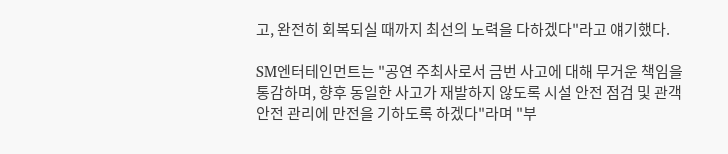고, 완전히 회복되실 때까지 최선의 노력을 다하겠다"라고 얘기했다.

SM엔터테인먼트는 "공연 주최사로서 금번 사고에 대해 무거운 책임을 통감하며, 향후 동일한 사고가 재발하지 않도록 시설 안전 점검 및 관객 안전 관리에 만전을 기하도록 하겠다"라며 "부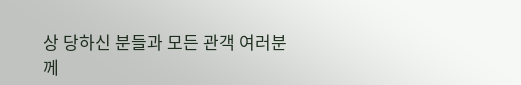상 당하신 분들과 모든 관객 여러분께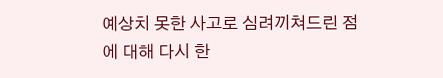예상치 못한 사고로 심려끼쳐드린 점에 대해 다시 한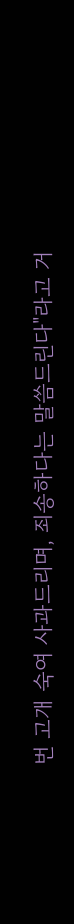번 고개 숙여 사과드리며, 죄송하다는 말씀드린다"라고 거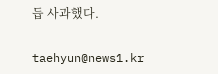듭 사과했다.

taehyun@news1.kr